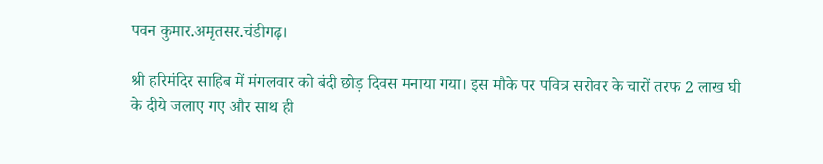पवन कुमार.अमृतसर.चंडीगढ़।

श्री हरिमंदिर साहिब में मंगलवार को बंदी छोड़ दिवस मनाया गया। इस मौके पर पवित्र सरोवर के चारों तरफ 2 लाख घी के दीये जलाए गए और साथ ही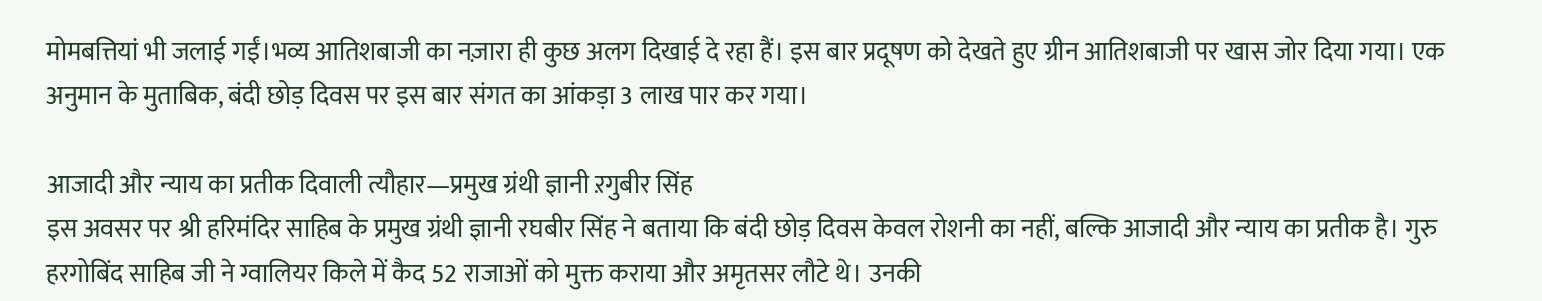मोमबत्तियां भी जलाई गईं।भव्य आतिशबाजी का नज़ारा ही कुछ अलग दिखाई दे रहा हैं। इस बार प्रदूषण को देखते हुए ग्रीन आतिशबाजी पर खास जोर दिया गया। एक अनुमान के मुताबिक, बंदी छोड़ दिवस पर इस बार संगत का आंकड़ा 3 लाख पार कर गया।

आजादी और न्याय का प्रतीक दिवाली त्यौहार—प्रमुख ग्रंथी ज्ञानी ऱगुबीर सिंह
इस अवसर पर श्री हरिमंदिर साहिब के प्रमुख ग्रंथी ज्ञानी रघबीर सिंह ने बताया कि बंदी छोड़ दिवस केवल रोशनी का नहीं, बल्कि आजादी और न्याय का प्रतीक है। गुरु हरगोबिंद साहिब जी ने ग्वालियर किले में कैद 52 राजाओं को मुक्त कराया और अमृतसर लौटे थे। उनकी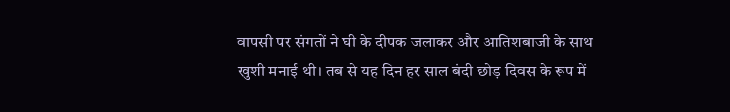वापसी पर संगतों ने घी के दीपक जलाकर और आतिशबाजी के साथ खुशी मनाई थी। तब से यह दिन हर साल बंदी छोड़ दिवस के रूप में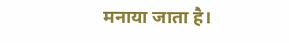मनाया जाता है।